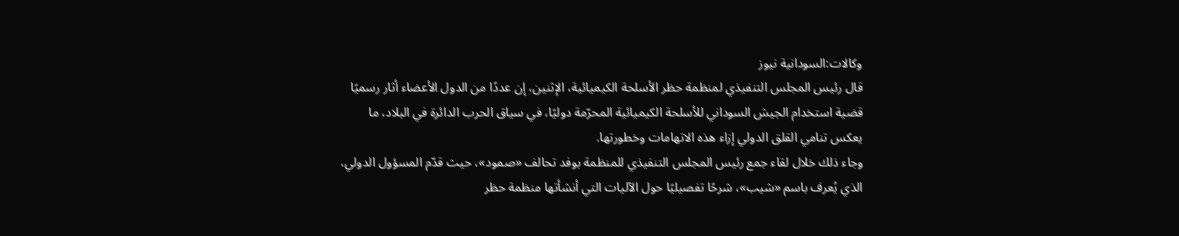وكالات:السودانية نيوز
قال رئيس المجلس التنفيذي لمنظمة حظر الأسلحة الكيميائية، الإثنين، إن عددًا من الدول الأعضاء أثار رسميًا قضية استخدام الجيش السوداني للأسلحة الكيميائية المحرّمة دوليًا، في سياق الحرب الدائرة في البلاد، ما يعكس تنامي القلق الدولي إزاء هذه الاتهامات وخطورتها.
وجاء ذلك خلال لقاء جمع رئيس المجلس التنفيذي للمنظمة بوفد تحالف «صمود»، حيث قدّم المسؤول الدولي، الذي يُعرف باسم «شيب»، شرحًا تفصيليًا حول الآليات التي أنشأتها منظمة حظر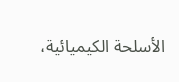الأسلحة الكيميائية،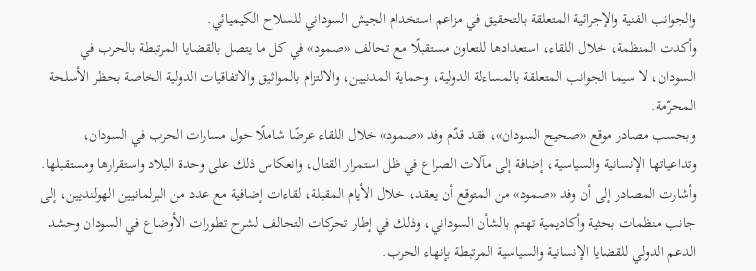والجوانب الفنية والإجرائية المتعلقة بالتحقيق في مزاعم استخدام الجيش السوداني للسلاح الكيميائي.
وأكدت المنظمة، خلال اللقاء، استعدادها للتعاون مستقبلًا مع تحالف «صمود» في كل ما يتصل بالقضايا المرتبطة بالحرب في السودان، لا سيما الجوانب المتعلقة بالمساءلة الدولية، وحماية المدنيين، والالتزام بالمواثيق والاتفاقيات الدولية الخاصة بحظر الأسلحة المحرّمة.
وبحسب مصادر موقع «صحيح السودان»، فقد قدّم وفد «صمود» خلال اللقاء عرضًا شاملًا حول مسارات الحرب في السودان، وتداعياتها الإنسانية والسياسية، إضافة إلى مآلات الصراع في ظل استمرار القتال، وانعكاس ذلك على وحدة البلاد واستقرارها ومستقبلها.
وأشارت المصادر إلى أن وفد «صمود» من المتوقع أن يعقد، خلال الأيام المقبلة، لقاءات إضافية مع عدد من البرلمانيين الهولنديين، إلى جانب منظمات بحثية وأكاديمية تهتم بالشأن السوداني، وذلك في إطار تحركات التحالف لشرح تطورات الأوضاع في السودان وحشد الدعم الدولي للقضايا الإنسانية والسياسية المرتبطة بإنهاء الحرب.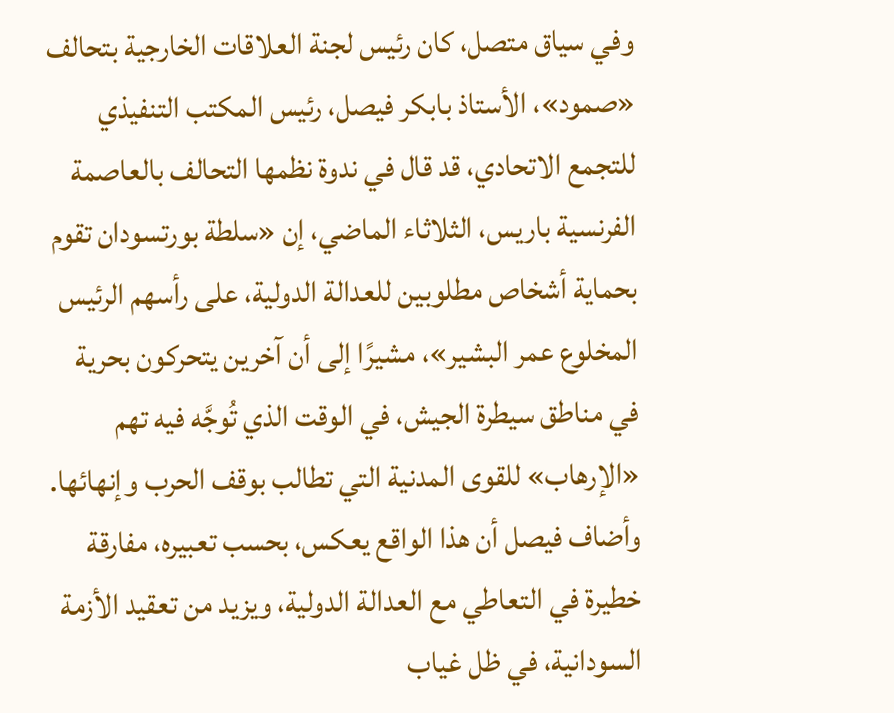وفي سياق متصل، كان رئيس لجنة العلاقات الخارجية بتحالف «صمود»، الأستاذ بابكر فيصل، رئيس المكتب التنفيذي للتجمع الاتحادي، قد قال في ندوة نظمها التحالف بالعاصمة الفرنسية باريس، الثلاثاء الماضي، إن «سلطة بورتسودان تقوم بحماية أشخاص مطلوبين للعدالة الدولية، على رأسهم الرئيس المخلوع عمر البشير»، مشيرًا إلى أن آخرين يتحركون بحرية في مناطق سيطرة الجيش، في الوقت الذي تُوجَّه فيه تهم «الإرهاب» للقوى المدنية التي تطالب بوقف الحرب وإنهائها.
وأضاف فيصل أن هذا الواقع يعكس، بحسب تعبيره، مفارقة خطيرة في التعاطي مع العدالة الدولية، ويزيد من تعقيد الأزمة السودانية، في ظل غياب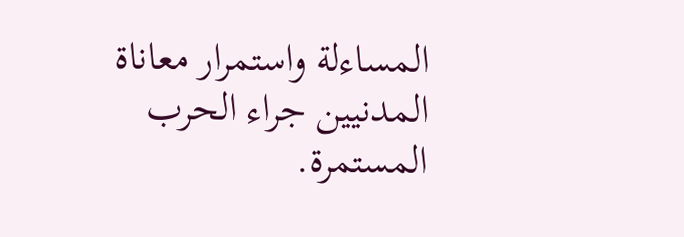المساءلة واستمرار معاناة المدنيين جراء الحرب المستمرة.